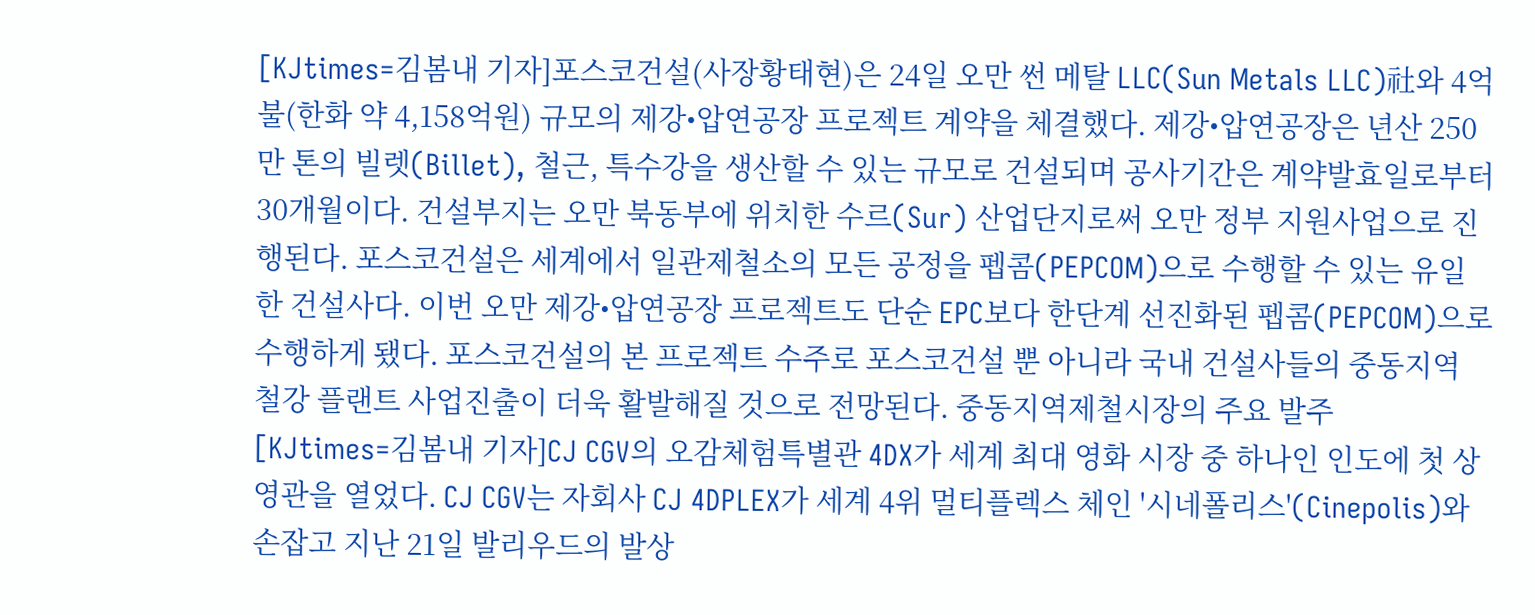[KJtimes=김봄내 기자]포스코건설(사장황태현)은 24일 오만 썬 메탈 LLC(Sun Metals LLC)社와 4억불(한화 약 4,158억원) 규모의 제강•압연공장 프로젝트 계약을 체결했다. 제강•압연공장은 년산 250만 톤의 빌렛(Billet), 철근, 특수강을 생산할 수 있는 규모로 건설되며 공사기간은 계약발효일로부터 30개월이다. 건설부지는 오만 북동부에 위치한 수르(Sur) 산업단지로써 오만 정부 지원사업으로 진행된다. 포스코건설은 세계에서 일관제철소의 모든 공정을 펩콤(PEPCOM)으로 수행할 수 있는 유일한 건설사다. 이번 오만 제강•압연공장 프로젝트도 단순 EPC보다 한단계 선진화된 펩콤(PEPCOM)으로 수행하게 됐다. 포스코건설의 본 프로젝트 수주로 포스코건설 뿐 아니라 국내 건설사들의 중동지역 철강 플랜트 사업진출이 더욱 활발해질 것으로 전망된다. 중동지역제철시장의 주요 발주
[KJtimes=김봄내 기자]CJ CGV의 오감체험특별관 4DX가 세계 최대 영화 시장 중 하나인 인도에 첫 상영관을 열었다. CJ CGV는 자회사 CJ 4DPLEX가 세계 4위 멀티플렉스 체인 '시네폴리스'(Cinepolis)와 손잡고 지난 21일 발리우드의 발상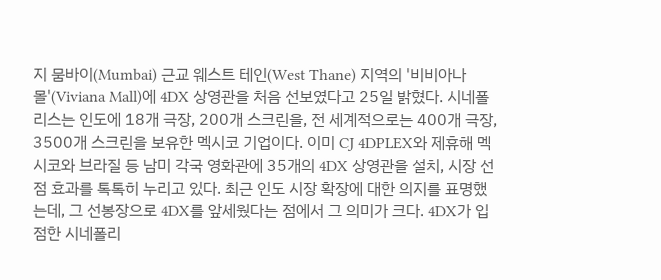지 뭄바이(Mumbai) 근교 웨스트 테인(West Thane) 지역의 '비비아나몰'(Viviana Mall)에 4DX 상영관을 처음 선보였다고 25일 밝혔다. 시네폴리스는 인도에 18개 극장, 200개 스크린을, 전 세계적으로는 400개 극장, 3500개 스크린을 보유한 멕시코 기업이다. 이미 CJ 4DPLEX와 제휴해 멕시코와 브라질 등 남미 각국 영화관에 35개의 4DX 상영관을 설치, 시장 선점 효과를 톡톡히 누리고 있다. 최근 인도 시장 확장에 대한 의지를 표명했는데, 그 선봉장으로 4DX를 앞세웠다는 점에서 그 의미가 크다. 4DX가 입점한 시네폴리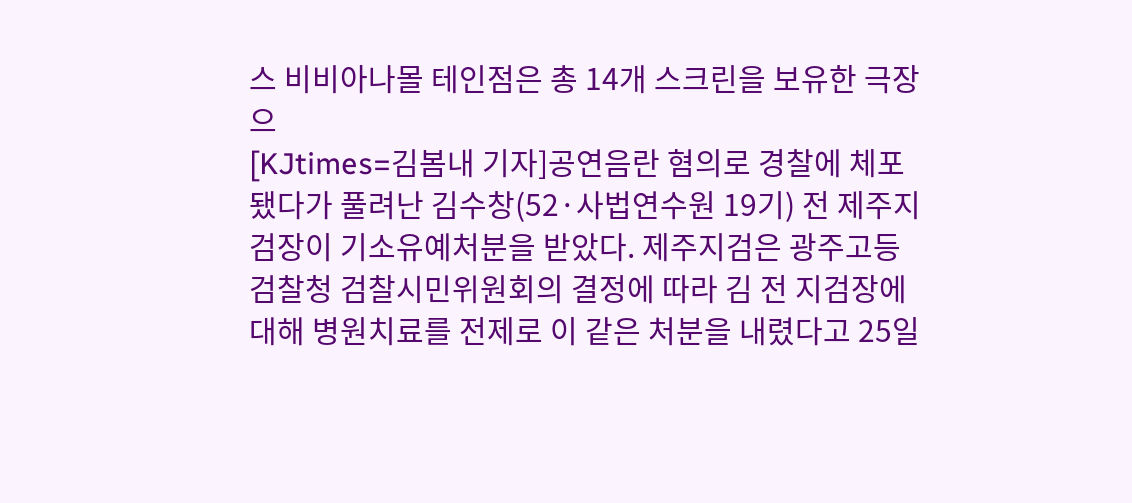스 비비아나몰 테인점은 총 14개 스크린을 보유한 극장으
[KJtimes=김봄내 기자]공연음란 혐의로 경찰에 체포됐다가 풀려난 김수창(52·사법연수원 19기) 전 제주지검장이 기소유예처분을 받았다. 제주지검은 광주고등검찰청 검찰시민위원회의 결정에 따라 김 전 지검장에 대해 병원치료를 전제로 이 같은 처분을 내렸다고 25일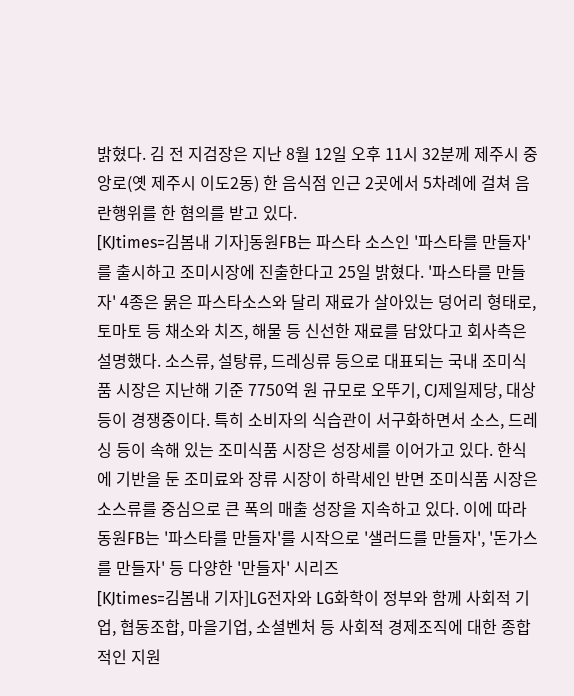밝혔다. 김 전 지검장은 지난 8월 12일 오후 11시 32분께 제주시 중앙로(옛 제주시 이도2동) 한 음식점 인근 2곳에서 5차례에 걸쳐 음란행위를 한 혐의를 받고 있다.
[KJtimes=김봄내 기자]동원FB는 파스타 소스인 '파스타를 만들자'를 출시하고 조미시장에 진출한다고 25일 밝혔다. '파스타를 만들자' 4종은 묽은 파스타소스와 달리 재료가 살아있는 덩어리 형태로, 토마토 등 채소와 치즈, 해물 등 신선한 재료를 담았다고 회사측은 설명했다. 소스류, 설탕류, 드레싱류 등으로 대표되는 국내 조미식품 시장은 지난해 기준 7750억 원 규모로 오뚜기, CJ제일제당, 대상 등이 경쟁중이다. 특히 소비자의 식습관이 서구화하면서 소스, 드레싱 등이 속해 있는 조미식품 시장은 성장세를 이어가고 있다. 한식에 기반을 둔 조미료와 장류 시장이 하락세인 반면 조미식품 시장은 소스류를 중심으로 큰 폭의 매출 성장을 지속하고 있다. 이에 따라 동원FB는 '파스타를 만들자'를 시작으로 '샐러드를 만들자', '돈가스를 만들자' 등 다양한 '만들자' 시리즈
[KJtimes=김봄내 기자]LG전자와 LG화학이 정부와 함께 사회적 기업, 협동조합, 마을기업, 소셜벤처 등 사회적 경제조직에 대한 종합적인 지원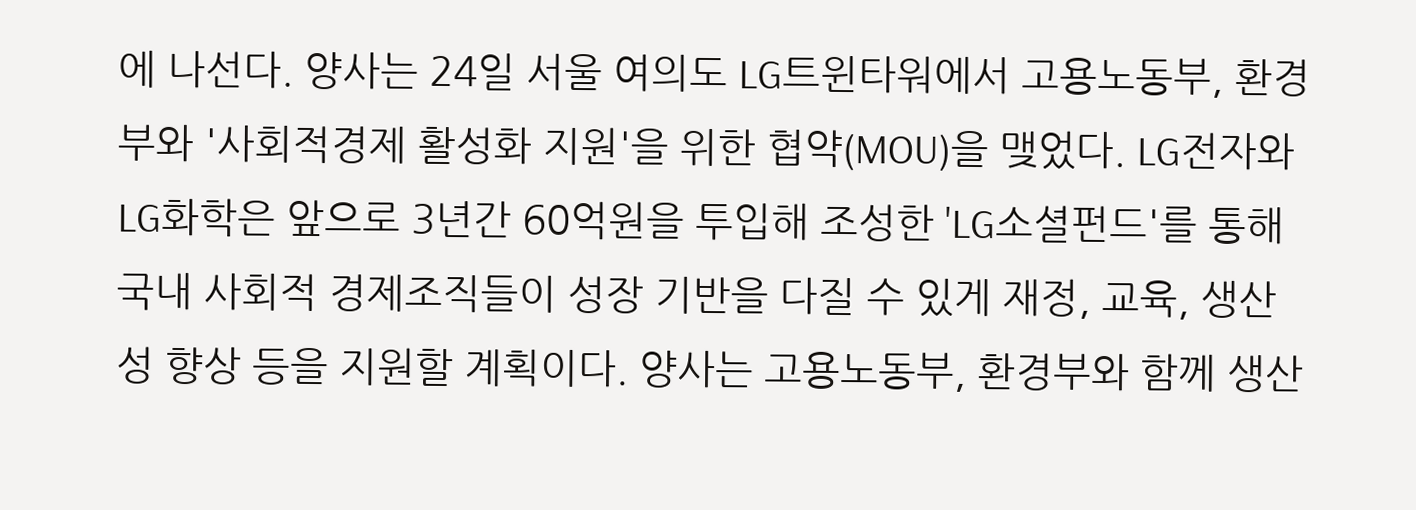에 나선다. 양사는 24일 서울 여의도 LG트윈타워에서 고용노동부, 환경부와 '사회적경제 활성화 지원'을 위한 협약(MOU)을 맺었다. LG전자와 LG화학은 앞으로 3년간 60억원을 투입해 조성한 'LG소셜펀드'를 통해 국내 사회적 경제조직들이 성장 기반을 다질 수 있게 재정, 교육, 생산성 향상 등을 지원할 계획이다. 양사는 고용노동부, 환경부와 함께 생산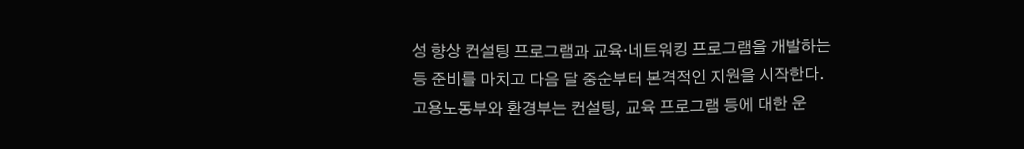성 향상 컨설팅 프로그램과 교육·네트워킹 프로그램을 개발하는 등 준비를 마치고 다음 달 중순부터 본격적인 지원을 시작한다. 고용노동부와 환경부는 컨설팅, 교육 프로그램 등에 대한 운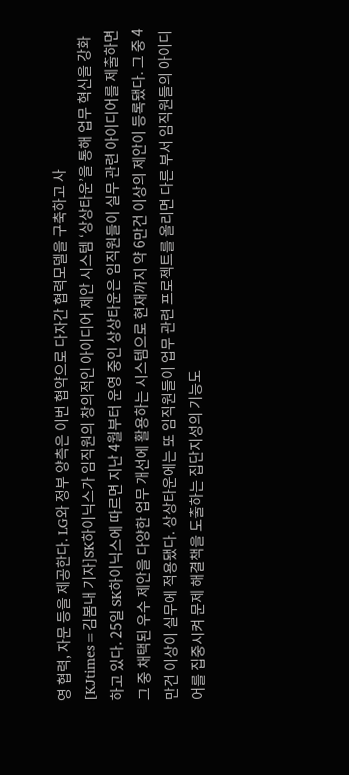영 협력, 자문 등을 제공한다. LG와 정부 양측은 이번 협약으로 다자간 협력모델을 구축하고 사
[KJtimes=김봄내 기자]SK하이닉스가 임직원의 창의적인 아이디어 제안 시스템 ‘상상타운’을 통해 업무 혁신을 강화하고 있다. 25일 SK하이닉스에 따르면 지난 4월부터 운영 중인 상상타운은 임직원들이 실무 관련 아이디어를 제출하면 그 중 채택된 우수 제안을 다양한 업무 개선에 활용하는 시스템으로 현재까지 약 6만건 이상의 제안이 등록됐다. 그 중 4만건 이상이 실무에 적용됐다. 상상타운에는 또 임직원들이 업무 관련 프로젝트를 올리면 다른 부서 임직원들의 아이디어를 집중시켜 문제 해결책을 도출하는 집단지성의 기능도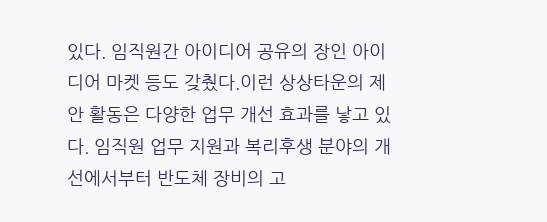있다. 임직원간 아이디어 공유의 장인 아이디어 마켓 등도 갖췄다.이런 상상타운의 제안 활동은 다양한 업무 개선 효과를 낳고 있다. 임직원 업무 지원과 복리후생 분야의 개선에서부터 반도체 장비의 고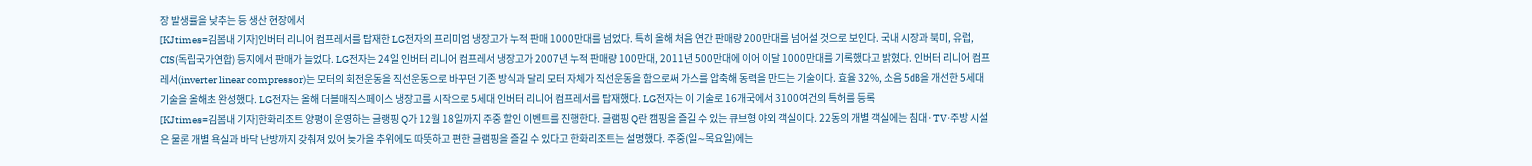장 발생률을 낮추는 등 생산 현장에서
[KJtimes=김봄내 기자]인버터 리니어 컴프레서를 탑재한 LG전자의 프리미엄 냉장고가 누적 판매 1000만대를 넘었다. 특히 올해 처음 연간 판매량 200만대를 넘어설 것으로 보인다. 국내 시장과 북미, 유럽, CIS(독립국가연합) 등지에서 판매가 늘었다. LG전자는 24일 인버터 리니어 컴프레서 냉장고가 2007년 누적 판매량 100만대, 2011년 500만대에 이어 이달 1000만대를 기록했다고 밝혔다. 인버터 리니어 컴프레서(inverter linear compressor)는 모터의 회전운동을 직선운동으로 바꾸던 기존 방식과 달리 모터 자체가 직선운동을 함으로써 가스를 압축해 동력을 만드는 기술이다. 효율 32%, 소음 5㏈을 개선한 5세대 기술을 올해초 완성했다. LG전자는 올해 더블매직스페이스 냉장고를 시작으로 5세대 인버터 리니어 컴프레서를 탑재했다. LG전자는 이 기술로 16개국에서 3100여건의 특허를 등록
[KJtimes=김봄내 기자]한화리조트 양평이 운영하는 글랭핑 Q가 12월 18일까지 주중 할인 이벤트를 진행한다. 글램핑 Q란 캠핑을 즐길 수 있는 큐브형 야외 객실이다. 22동의 개별 객실에는 침대·TV·주방 시설은 물론 개별 욕실과 바닥 난방까지 갖춰져 있어 늦가을 추위에도 따뜻하고 편한 글램핑을 즐길 수 있다고 한화리조트는 설명했다. 주중(일∼목요일)에는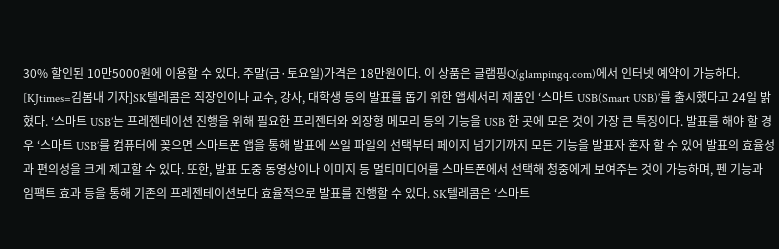30% 할인된 10만5000원에 이용할 수 있다. 주말(금·토요일)가격은 18만원이다. 이 상품은 글램핑Q(glampingq.com)에서 인터넷 예약이 가능하다.
[KJtimes=김봄내 기자]SK텔레콤은 직장인이나 교수, 강사, 대학생 등의 발표를 돕기 위한 앱세서리 제품인 ‘스마트 USB(Smart USB)’를 출시했다고 24일 밝혔다. ‘스마트 USB’는 프레젠테이션 진행을 위해 필요한 프리젠터와 외장형 메모리 등의 기능을 USB 한 곳에 모은 것이 가장 큰 특징이다. 발표를 해야 할 경우 ‘스마트 USB’를 컴퓨터에 꽂으면 스마트폰 앱을 통해 발표에 쓰일 파일의 선택부터 페이지 넘기기까지 모든 기능을 발표자 혼자 할 수 있어 발표의 효율성과 편의성을 크게 제고할 수 있다. 또한, 발표 도중 동영상이나 이미지 등 멀티미디어를 스마트폰에서 선택해 청중에게 보여주는 것이 가능하며, 펜 기능과 임팩트 효과 등을 통해 기존의 프레젠테이션보다 효율적으로 발표를 진행할 수 있다. SK텔레콤은 ‘스마트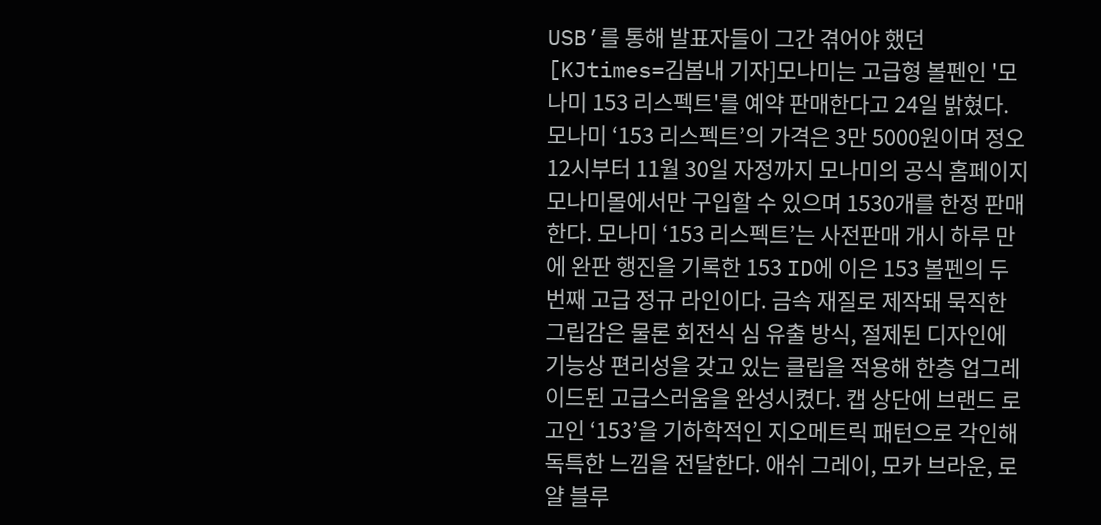USB’를 통해 발표자들이 그간 겪어야 했던
[KJtimes=김봄내 기자]모나미는 고급형 볼펜인 '모나미 153 리스펙트'를 예약 판매한다고 24일 밝혔다. 모나미 ‘153 리스펙트’의 가격은 3만 5000원이며 정오 12시부터 11월 30일 자정까지 모나미의 공식 홈페이지 모나미몰에서만 구입할 수 있으며 1530개를 한정 판매한다. 모나미 ‘153 리스펙트’는 사전판매 개시 하루 만에 완판 행진을 기록한 153 ID에 이은 153 볼펜의 두 번째 고급 정규 라인이다. 금속 재질로 제작돼 묵직한 그립감은 물론 회전식 심 유출 방식, 절제된 디자인에 기능상 편리성을 갖고 있는 클립을 적용해 한층 업그레이드된 고급스러움을 완성시켰다. 캡 상단에 브랜드 로고인 ‘153’을 기하학적인 지오메트릭 패턴으로 각인해 독특한 느낌을 전달한다. 애쉬 그레이, 모카 브라운, 로얄 블루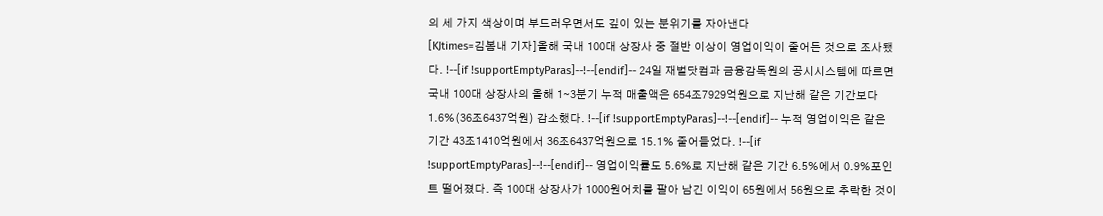의 세 가지 색상이며 부드러우면서도 깊이 있는 분위기를 자아낸다
[KJtimes=김봄내 기자]올해 국내 100대 상장사 중 절반 이상이 영업이익이 줄어든 것으로 조사됐다. !--[if !supportEmptyParas]--!--[endif]-- 24일 재벌닷컴과 금융감독원의 공시시스템에 따르면 국내 100대 상장사의 올해 1∼3분기 누적 매출액은 654조7929억원으로 지난해 같은 기간보다 1.6%(36조6437억원) 감소했다. !--[if !supportEmptyParas]--!--[endif]-- 누적 영업이익은 같은 기간 43조1410억원에서 36조6437억원으로 15.1% 줄어들었다. !--[if !supportEmptyParas]--!--[endif]-- 영업이익률도 5.6%로 지난해 같은 기간 6.5%에서 0.9%포인트 떨어졌다. 즉 100대 상장사가 1000원어치를 팔아 남긴 이익이 65원에서 56원으로 추락한 것이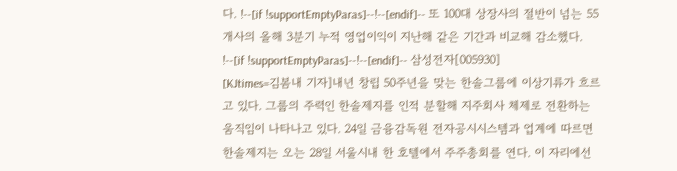다. !--[if !supportEmptyParas]--!--[endif]-- 또 100대 상장사의 절반이 넘는 55개사의 올해 3분기 누적 영업이익이 지난해 같은 기간과 비교해 감소했다. !--[if !supportEmptyParas]--!--[endif]-- 삼성전자[005930]
[KJtimes=김봄내 기자]내년 창립 50주년을 맞는 한솔그룹에 이상기류가 흐르고 있다. 그룹의 주력인 한솔제지를 인적 분할해 지주회사 체제로 전환하는 움직임이 나타나고 있다. 24일 금융감독원 전자공시시스템과 업계에 따르면 한솔제지는 오는 28일 서울시내 한 호텔에서 주주총회를 연다. 이 자리에선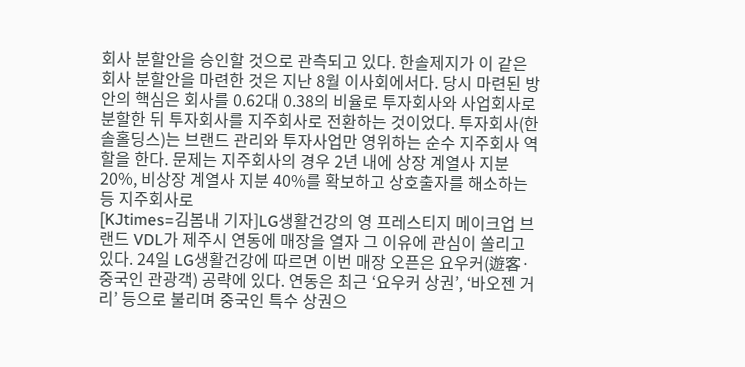회사 분할안을 승인할 것으로 관측되고 있다. 한솔제지가 이 같은 회사 분할안을 마련한 것은 지난 8월 이사회에서다. 당시 마련된 방안의 핵심은 회사를 0.62대 0.38의 비율로 투자회사와 사업회사로 분할한 뒤 투자회사를 지주회사로 전환하는 것이었다. 투자회사(한솔홀딩스)는 브랜드 관리와 투자사업만 영위하는 순수 지주회사 역할을 한다. 문제는 지주회사의 경우 2년 내에 상장 계열사 지분 20%, 비상장 계열사 지분 40%를 확보하고 상호출자를 해소하는 등 지주회사로
[KJtimes=김봄내 기자]LG생활건강의 영 프레스티지 메이크업 브랜드 VDL가 제주시 연동에 매장을 열자 그 이유에 관심이 쏠리고 있다. 24일 LG생활건강에 따르면 이번 매장 오픈은 요우커(遊客·중국인 관광객) 공략에 있다. 연동은 최근 ‘요우커 상권’, ‘바오젠 거리’ 등으로 불리며 중국인 특수 상권으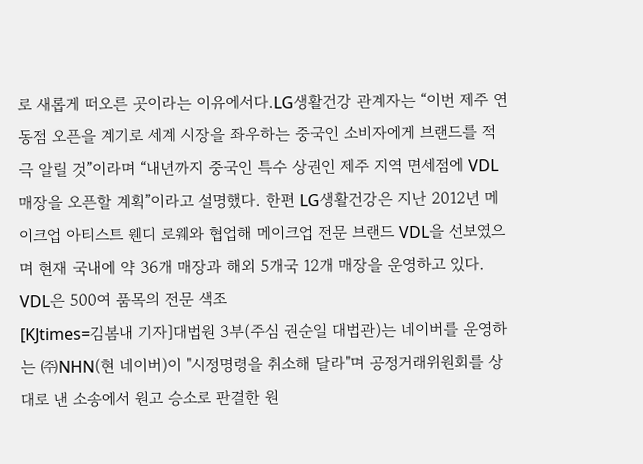로 새롭게 떠오른 곳이라는 이유에서다.LG생활건강 관계자는 “이번 제주 연동점 오픈을 계기로 세계 시장을 좌우하는 중국인 소비자에게 브랜드를 적극 알릴 것”이라며 “내년까지 중국인 특수 상권인 제주 지역 면세점에 VDL 매장을 오픈할 계획”이라고 설명했다. 한편 LG생활건강은 지난 2012년 메이크업 아티스트 웬디 로웨와 협업해 메이크업 전문 브랜드 VDL을 선보였으며 현재 국내에 약 36개 매장과 해외 5개국 12개 매장을 운영하고 있다. VDL은 500여 품목의 전문 색조
[KJtimes=김봄내 기자]대법원 3부(주심 권순일 대법관)는 네이버를 운영하는 ㈜NHN(현 네이버)이 "시정명령을 취소해 달라"며 공정거래위원회를 상대로 낸 소송에서 원고 승소로 판결한 원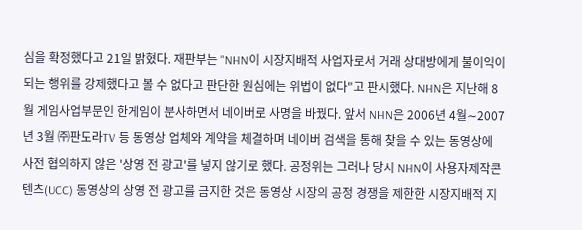심을 확정했다고 21일 밝혔다. 재판부는 "NHN이 시장지배적 사업자로서 거래 상대방에게 불이익이 되는 행위를 강제했다고 볼 수 없다고 판단한 원심에는 위법이 없다"고 판시했다. NHN은 지난해 8월 게임사업부문인 한게임이 분사하면서 네이버로 사명을 바꿨다. 앞서 NHN은 2006년 4월∼2007년 3월 ㈜판도라TV 등 동영상 업체와 계약을 체결하며 네이버 검색을 통해 찾을 수 있는 동영상에 사전 협의하지 않은 '상영 전 광고'를 넣지 않기로 했다. 공정위는 그러나 당시 NHN이 사용자제작콘텐츠(UCC) 동영상의 상영 전 광고를 금지한 것은 동영상 시장의 공정 경쟁을 제한한 시장지배적 지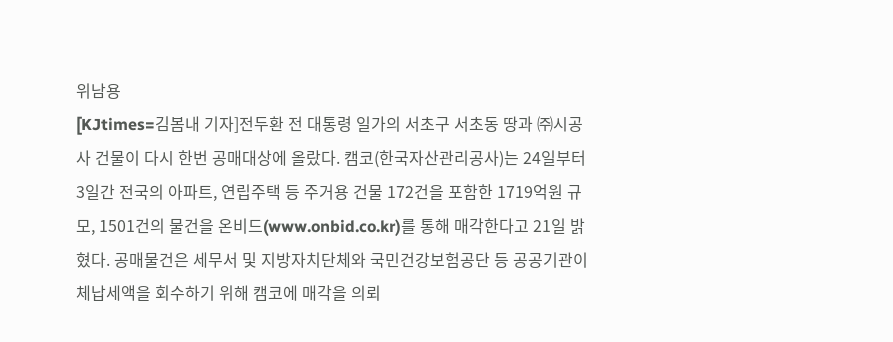위남용
[KJtimes=김봄내 기자]전두환 전 대통령 일가의 서초구 서초동 땅과 ㈜시공사 건물이 다시 한번 공매대상에 올랐다. 캠코(한국자산관리공사)는 24일부터 3일간 전국의 아파트, 연립주택 등 주거용 건물 172건을 포함한 1719억원 규모, 1501건의 물건을 온비드(www.onbid.co.kr)를 통해 매각한다고 21일 밝혔다. 공매물건은 세무서 및 지방자치단체와 국민건강보험공단 등 공공기관이 체납세액을 회수하기 위해 캠코에 매각을 의뢰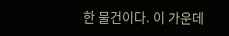한 물건이다. 이 가운데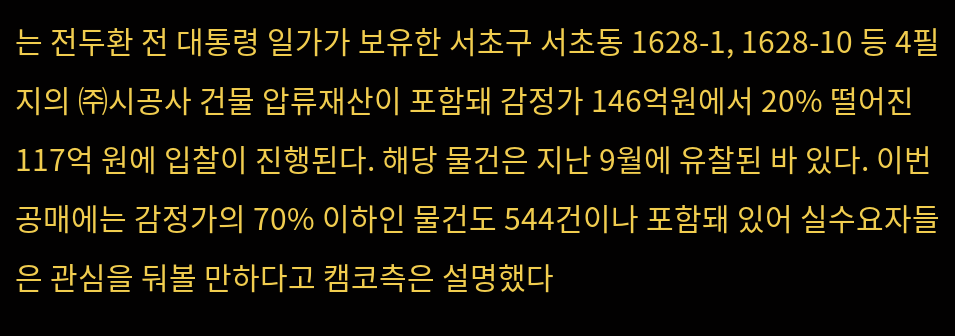는 전두환 전 대통령 일가가 보유한 서초구 서초동 1628-1, 1628-10 등 4필지의 ㈜시공사 건물 압류재산이 포함돼 감정가 146억원에서 20% 떨어진 117억 원에 입찰이 진행된다. 해당 물건은 지난 9월에 유찰된 바 있다. 이번 공매에는 감정가의 70% 이하인 물건도 544건이나 포함돼 있어 실수요자들은 관심을 둬볼 만하다고 캠코측은 설명했다